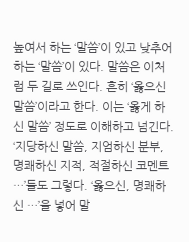높여서 하는 ‘말씀’이 있고 낮추어 하는 ‘말씀’이 있다. 말씀은 이처럼 두 길로 쓰인다. 흔히 ‘옳으신 말씀’이라고 한다. 이는 ‘옳게 하신 말씀’ 정도로 이해하고 넘긴다. ‘지당하신 말씀, 지엄하신 분부, 명쾌하신 지적, 적절하신 코멘트 …’들도 그렇다. ‘옳으신, 명쾌하신 …’을 넣어 말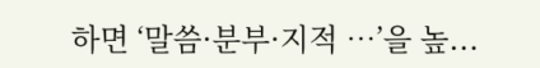하면 ‘말씀·분부·지적 …’을 높...